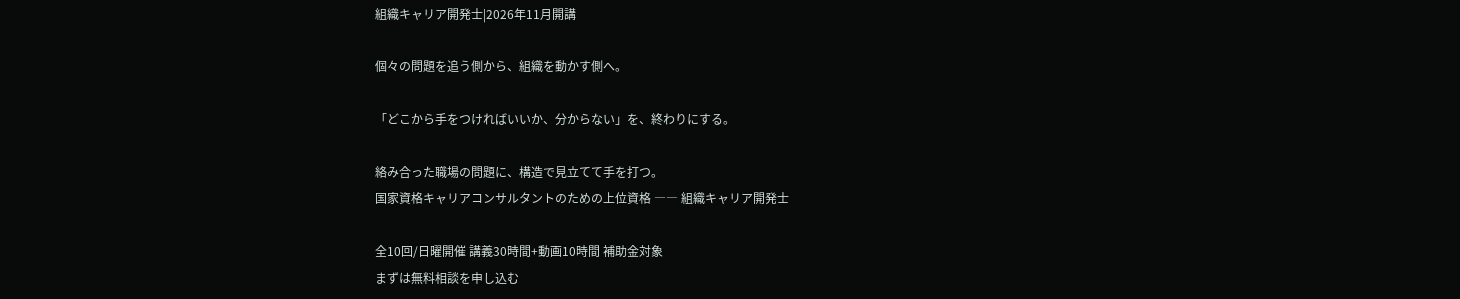組織キャリア開発士|2026年11月開講

個々の問題を追う側から、組織を動かす側へ。

「どこから手をつければいいか、分からない」を、終わりにする。

絡み合った職場の問題に、構造で見立てて手を打つ。
国家資格キャリアコンサルタントのための上位資格 ―― 組織キャリア開発士

全10回/日曜開催 講義30時間+動画10時間 補助金対象
まずは無料相談を申し込む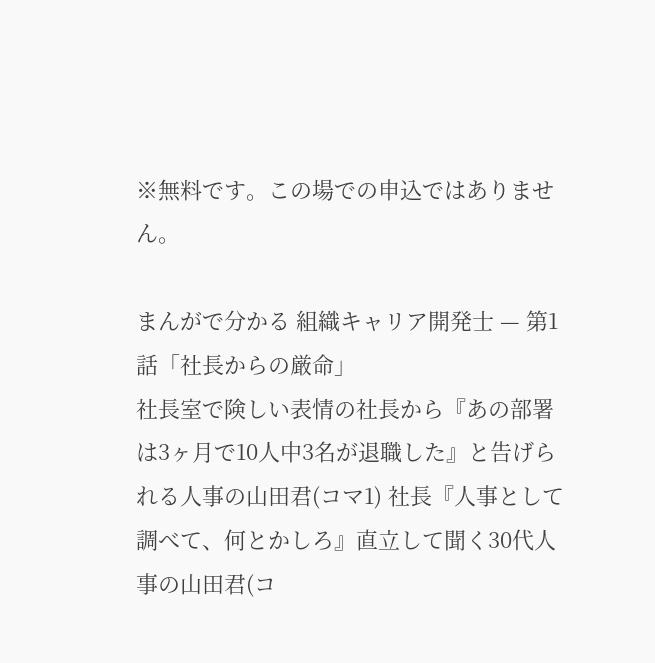※無料です。この場での申込ではありません。

まんがで分かる 組織キャリア開発士 — 第1話「社長からの厳命」
社長室で険しい表情の社長から『あの部署は3ヶ月で10人中3名が退職した』と告げられる人事の山田君(コマ1) 社長『人事として調べて、何とかしろ』直立して聞く30代人事の山田君(コ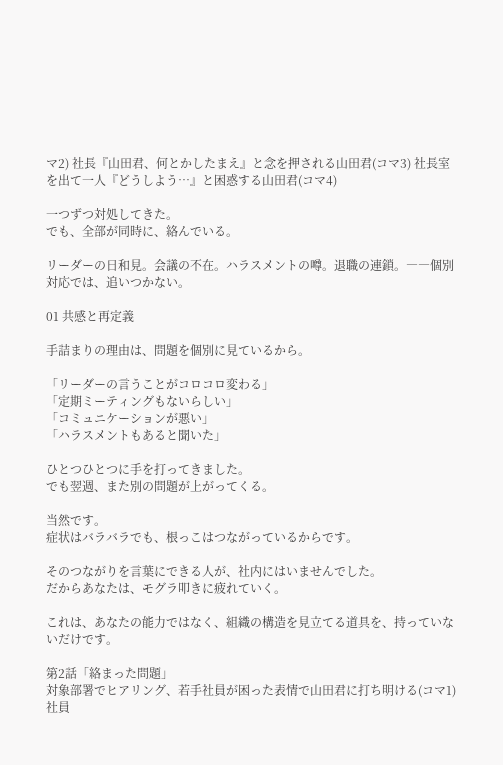マ2) 社長『山田君、何とかしたまえ』と念を押される山田君(コマ3) 社長室を出て一人『どうしよう…』と困惑する山田君(コマ4)

一つずつ対処してきた。
でも、全部が同時に、絡んでいる。

リーダーの日和見。会議の不在。ハラスメントの噂。退職の連鎖。――個別対応では、追いつかない。

01 共感と再定義

手詰まりの理由は、問題を個別に見ているから。

「リーダーの言うことがコロコロ変わる」
「定期ミーティングもないらしい」
「コミュニケーションが悪い」
「ハラスメントもあると聞いた」

ひとつひとつに手を打ってきました。
でも翌週、また別の問題が上がってくる。

当然です。
症状はバラバラでも、根っこはつながっているからです。

そのつながりを言葉にできる人が、社内にはいませんでした。
だからあなたは、モグラ叩きに疲れていく。

これは、あなたの能力ではなく、組織の構造を見立てる道具を、持っていないだけです。

第2話「絡まった問題」
対象部署でヒアリング、若手社員が困った表情で山田君に打ち明ける(コマ1) 社員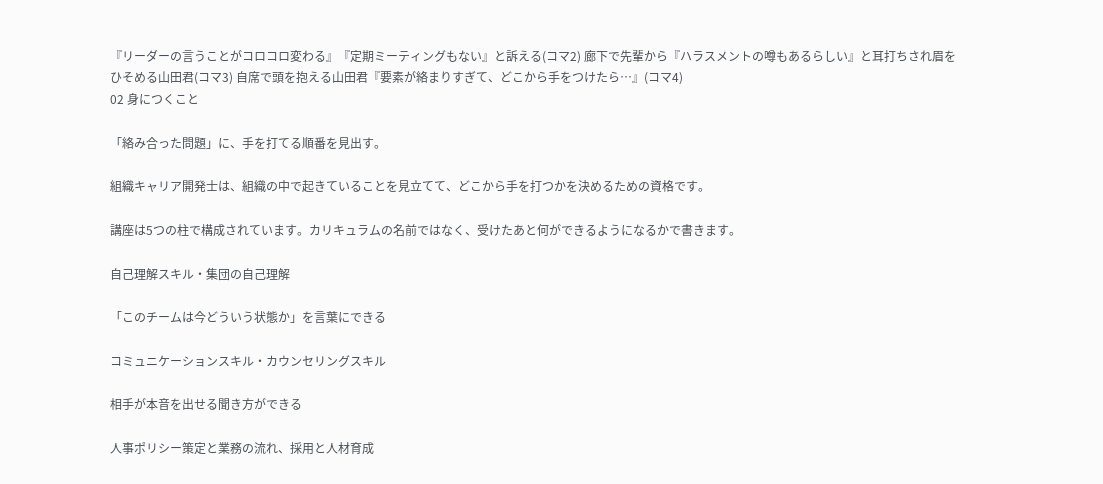『リーダーの言うことがコロコロ変わる』『定期ミーティングもない』と訴える(コマ2) 廊下で先輩から『ハラスメントの噂もあるらしい』と耳打ちされ眉をひそめる山田君(コマ3) 自席で頭を抱える山田君『要素が絡まりすぎて、どこから手をつけたら…』(コマ4)
02 身につくこと

「絡み合った問題」に、手を打てる順番を見出す。

組織キャリア開発士は、組織の中で起きていることを見立てて、どこから手を打つかを決めるための資格です。

講座は5つの柱で構成されています。カリキュラムの名前ではなく、受けたあと何ができるようになるかで書きます。

自己理解スキル・集団の自己理解

「このチームは今どういう状態か」を言葉にできる

コミュニケーションスキル・カウンセリングスキル

相手が本音を出せる聞き方ができる

人事ポリシー策定と業務の流れ、採用と人材育成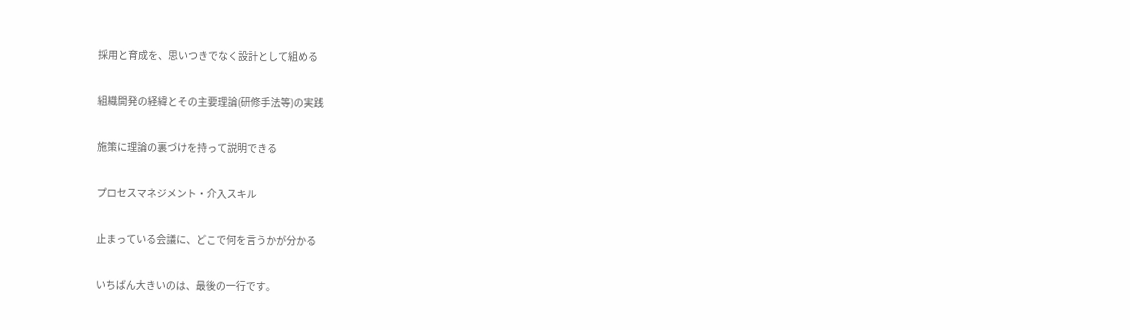採用と育成を、思いつきでなく設計として組める

組織開発の経緯とその主要理論(研修手法等)の実践

施策に理論の裏づけを持って説明できる

プロセスマネジメント・介入スキル

止まっている会議に、どこで何を言うかが分かる

いちばん大きいのは、最後の一行です。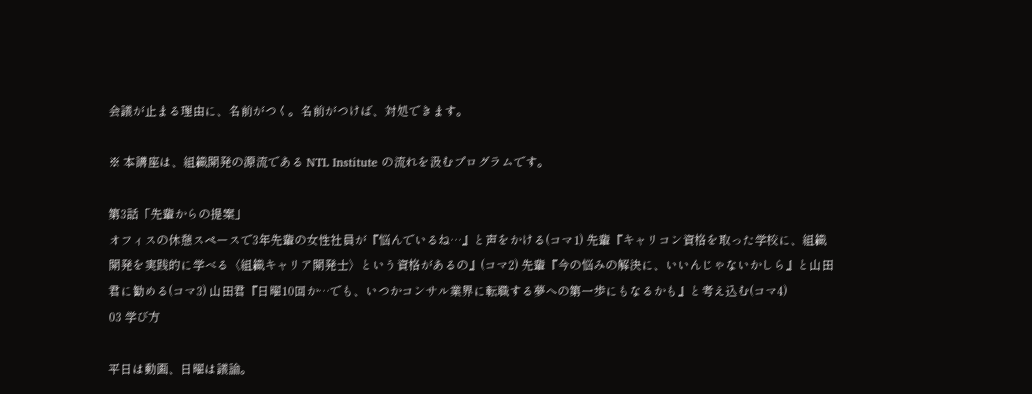会議が止まる理由に、名前がつく。名前がつけば、対処できます。

※ 本講座は、組織開発の源流である NTL Institute の流れを汲むプログラムです。

第3話「先輩からの提案」
オフィスの休憩スペースで3年先輩の女性社員が『悩んでいるね…』と声をかける(コマ1) 先輩『キャリコン資格を取った学校に、組織開発を実践的に学べる〈組織キャリア開発士〉という資格があるの』(コマ2) 先輩『今の悩みの解決に、いいんじゃないかしら』と山田君に勧める(コマ3) 山田君『日曜10回か…でも、いつかコンサル業界に転職する夢への第一歩にもなるかも』と考え込む(コマ4)
03 学び方

平日は動画、日曜は議論。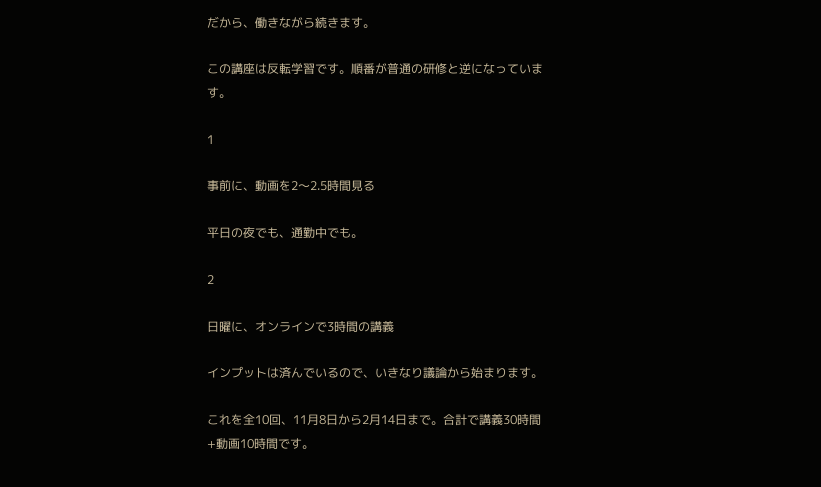だから、働きながら続きます。

この講座は反転学習です。順番が普通の研修と逆になっています。

1

事前に、動画を2〜2.5時間見る

平日の夜でも、通勤中でも。

2

日曜に、オンラインで3時間の講義

インプットは済んでいるので、いきなり議論から始まります。

これを全10回、11月8日から2月14日まで。合計で講義30時間+動画10時間です。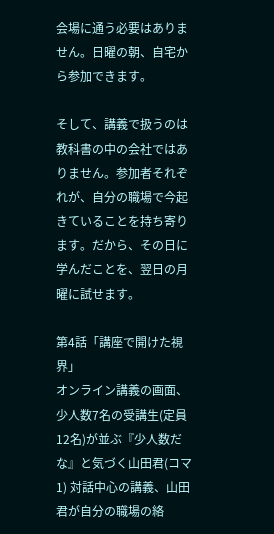会場に通う必要はありません。日曜の朝、自宅から参加できます。

そして、講義で扱うのは教科書の中の会社ではありません。参加者それぞれが、自分の職場で今起きていることを持ち寄ります。だから、その日に学んだことを、翌日の月曜に試せます。

第4話「講座で開けた視界」
オンライン講義の画面、少人数7名の受講生(定員12名)が並ぶ『少人数だな』と気づく山田君(コマ1) 対話中心の講義、山田君が自分の職場の絡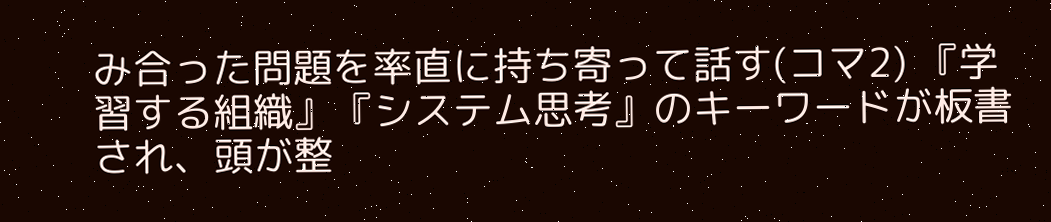み合った問題を率直に持ち寄って話す(コマ2) 『学習する組織』『システム思考』のキーワードが板書され、頭が整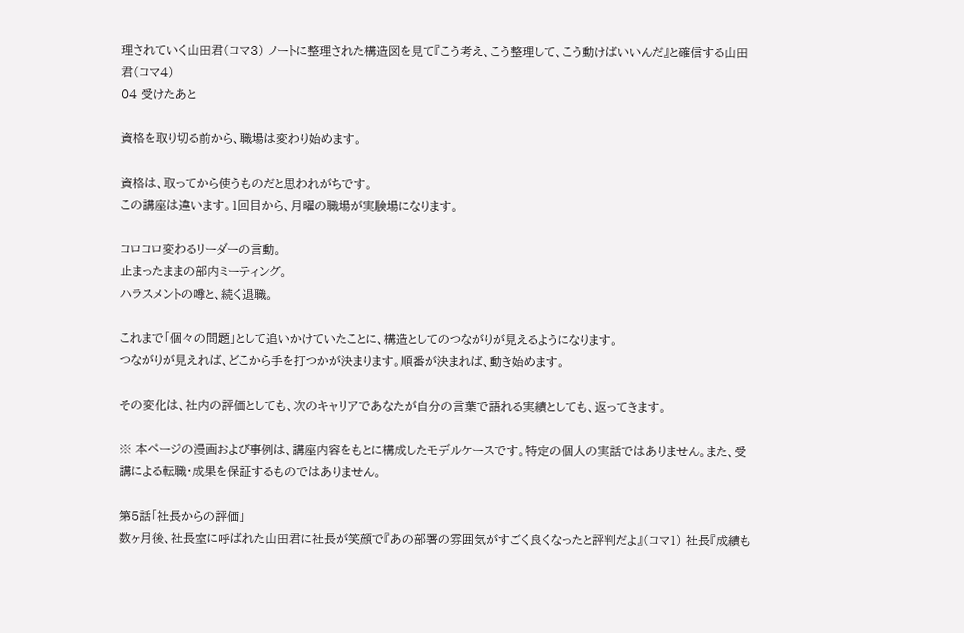理されていく山田君(コマ3) ノートに整理された構造図を見て『こう考え、こう整理して、こう動けばいいんだ』と確信する山田君(コマ4)
04 受けたあと

資格を取り切る前から、職場は変わり始めます。

資格は、取ってから使うものだと思われがちです。
この講座は違います。1回目から、月曜の職場が実験場になります。

コロコロ変わるリーダーの言動。
止まったままの部内ミーティング。
ハラスメントの噂と、続く退職。

これまで「個々の問題」として追いかけていたことに、構造としてのつながりが見えるようになります。
つながりが見えれば、どこから手を打つかが決まります。順番が決まれば、動き始めます。

その変化は、社内の評価としても、次のキャリアであなたが自分の言葉で語れる実績としても、返ってきます。

※ 本ページの漫画および事例は、講座内容をもとに構成したモデルケースです。特定の個人の実話ではありません。また、受講による転職・成果を保証するものではありません。

第5話「社長からの評価」
数ヶ月後、社長室に呼ばれた山田君に社長が笑顔で『あの部署の雰囲気がすごく良くなったと評判だよ』(コマ1) 社長『成績も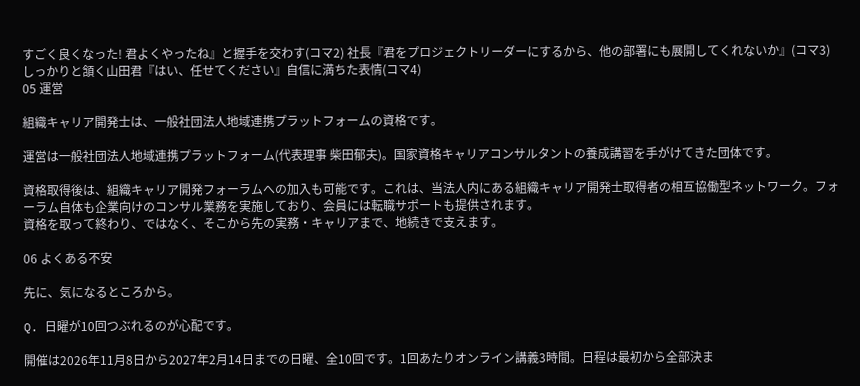すごく良くなった! 君よくやったね』と握手を交わす(コマ2) 社長『君をプロジェクトリーダーにするから、他の部署にも展開してくれないか』(コマ3) しっかりと頷く山田君『はい、任せてください』自信に満ちた表情(コマ4)
05 運営

組織キャリア開発士は、一般社団法人地域連携プラットフォームの資格です。

運営は一般社団法人地域連携プラットフォーム(代表理事 柴田郁夫)。国家資格キャリアコンサルタントの養成講習を手がけてきた団体です。

資格取得後は、組織キャリア開発フォーラムへの加入も可能です。これは、当法人内にある組織キャリア開発士取得者の相互協働型ネットワーク。フォーラム自体も企業向けのコンサル業務を実施しており、会員には転職サポートも提供されます。
資格を取って終わり、ではなく、そこから先の実務・キャリアまで、地続きで支えます。

06 よくある不安

先に、気になるところから。

Q. 日曜が10回つぶれるのが心配です。

開催は2026年11月8日から2027年2月14日までの日曜、全10回です。1回あたりオンライン講義3時間。日程は最初から全部決ま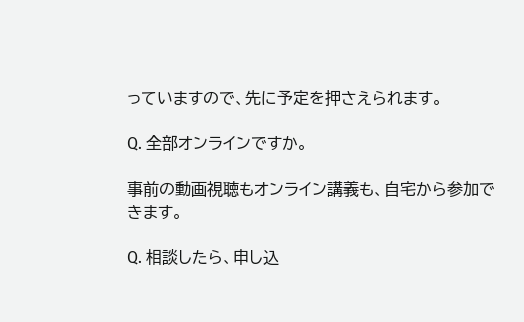っていますので、先に予定を押さえられます。

Q. 全部オンラインですか。

事前の動画視聴もオンライン講義も、自宅から参加できます。

Q. 相談したら、申し込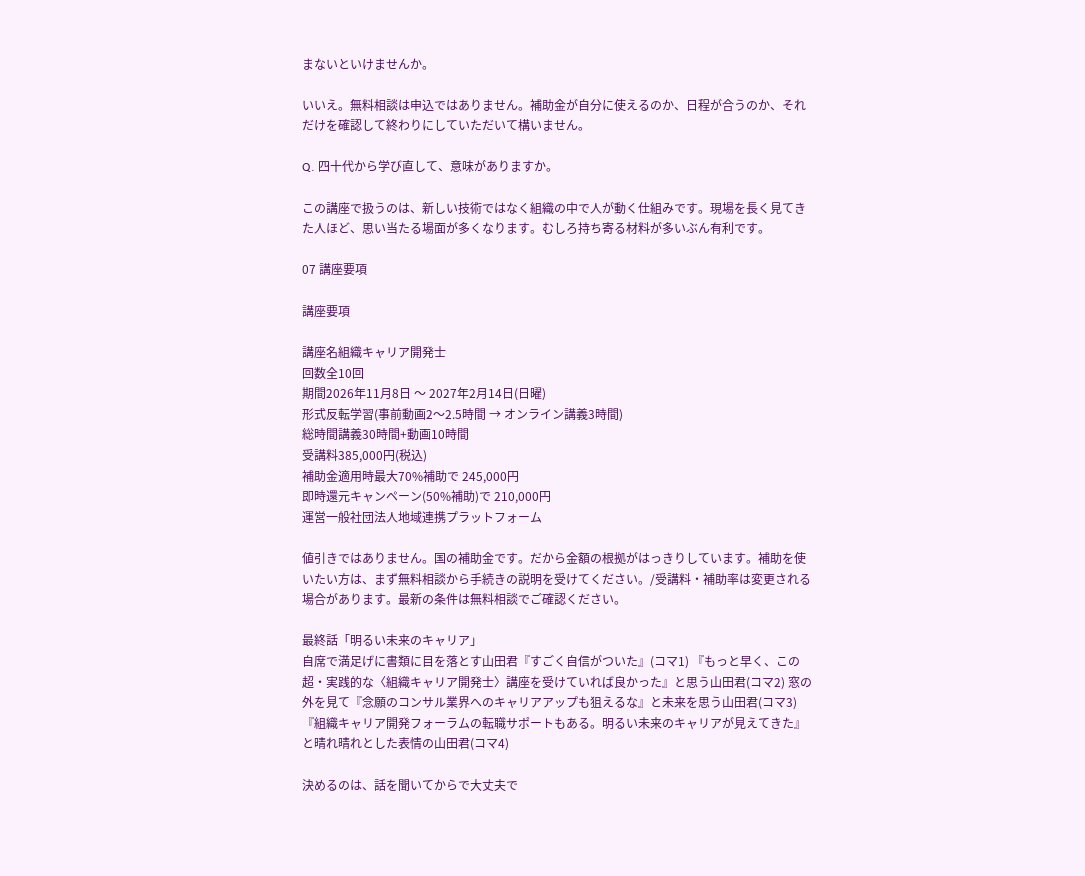まないといけませんか。

いいえ。無料相談は申込ではありません。補助金が自分に使えるのか、日程が合うのか、それだけを確認して終わりにしていただいて構いません。

Q. 四十代から学び直して、意味がありますか。

この講座で扱うのは、新しい技術ではなく組織の中で人が動く仕組みです。現場を長く見てきた人ほど、思い当たる場面が多くなります。むしろ持ち寄る材料が多いぶん有利です。

07 講座要項

講座要項

講座名組織キャリア開発士
回数全10回
期間2026年11月8日 〜 2027年2月14日(日曜)
形式反転学習(事前動画2〜2.5時間 → オンライン講義3時間)
総時間講義30時間+動画10時間
受講料385,000円(税込)
補助金適用時最大70%補助で 245,000円
即時還元キャンペーン(50%補助)で 210,000円
運営一般社団法人地域連携プラットフォーム

値引きではありません。国の補助金です。だから金額の根拠がはっきりしています。補助を使いたい方は、まず無料相談から手続きの説明を受けてください。/受講料・補助率は変更される場合があります。最新の条件は無料相談でご確認ください。

最終話「明るい未来のキャリア」
自席で満足げに書類に目を落とす山田君『すごく自信がついた』(コマ1) 『もっと早く、この超・実践的な〈組織キャリア開発士〉講座を受けていれば良かった』と思う山田君(コマ2) 窓の外を見て『念願のコンサル業界へのキャリアアップも狙えるな』と未来を思う山田君(コマ3) 『組織キャリア開発フォーラムの転職サポートもある。明るい未来のキャリアが見えてきた』と晴れ晴れとした表情の山田君(コマ4)

決めるのは、話を聞いてからで大丈夫で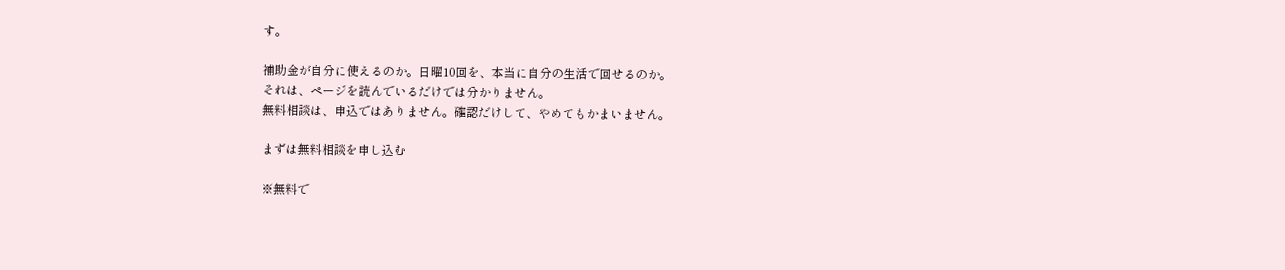す。

補助金が自分に使えるのか。日曜10回を、本当に自分の生活で回せるのか。
それは、ページを読んでいるだけでは分かりません。
無料相談は、申込ではありません。確認だけして、やめてもかまいません。

まずは無料相談を申し込む

※無料で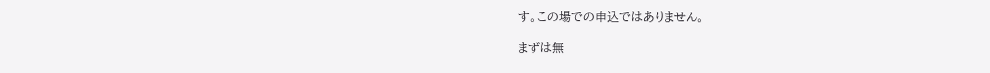す。この場での申込ではありません。

まずは無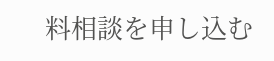料相談を申し込む